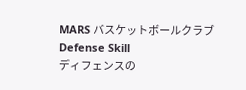MARS バスケットボールクラブ
Defense Skill
ディフェンスの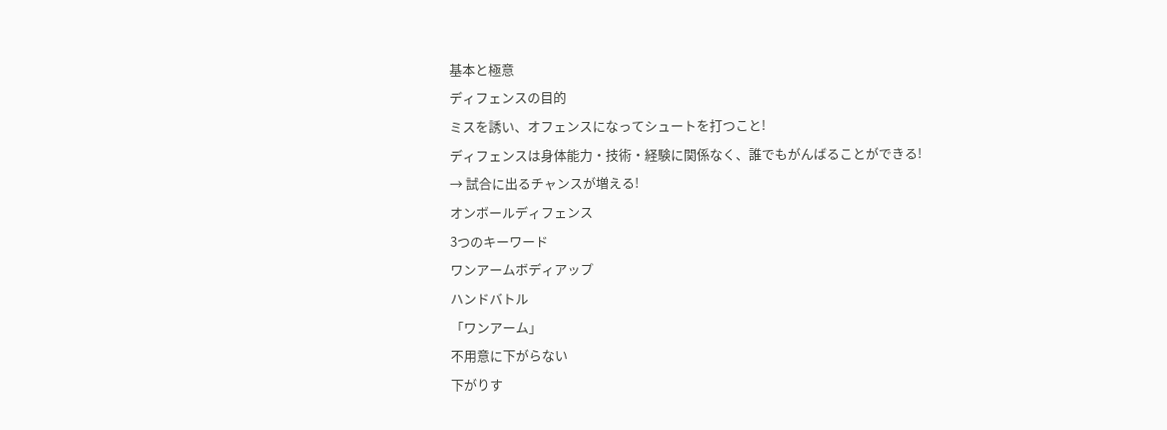基本と極意
ディフェンスの目的
ミスを誘い、オフェンスになってシュートを打つこと!
ディフェンスは身体能力・技術・経験に関係なく、誰でもがんばることができる!
→ 試合に出るチャンスが増える!
オンボールディフェンス
3つのキーワード
ワンアームボディアップ
ハンドバトル
「ワンアーム」
不用意に下がらない
下がりす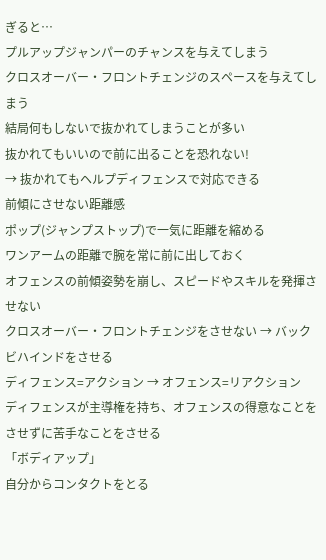ぎると…
プルアップジャンパーのチャンスを与えてしまう
クロスオーバー・フロントチェンジのスペースを与えてしまう
結局何もしないで抜かれてしまうことが多い
抜かれてもいいので前に出ることを恐れない!
→ 抜かれてもヘルプディフェンスで対応できる
前傾にさせない距離感
ポップ(ジャンプストップ)で一気に距離を縮める
ワンアームの距離で腕を常に前に出しておく
オフェンスの前傾姿勢を崩し、スピードやスキルを発揮させない
クロスオーバー・フロントチェンジをさせない → バックビハインドをさせる
ディフェンス=アクション → オフェンス=リアクション
ディフェンスが主導権を持ち、オフェンスの得意なことをさせずに苦手なことをさせる
「ボディアップ」
自分からコンタクトをとる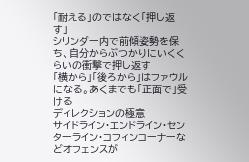「耐える」のではなく「押し返す」
シリンダー内で前傾姿勢を保ち、自分からぶつかりにいくくらいの衝撃で押し返す
「横から」「後ろから」はファウルになる。あくまでも「正面で」受ける
ディレクションの極意
サイドライン・エンドライン・センターライン・コフィンコーナーなどオフェンスが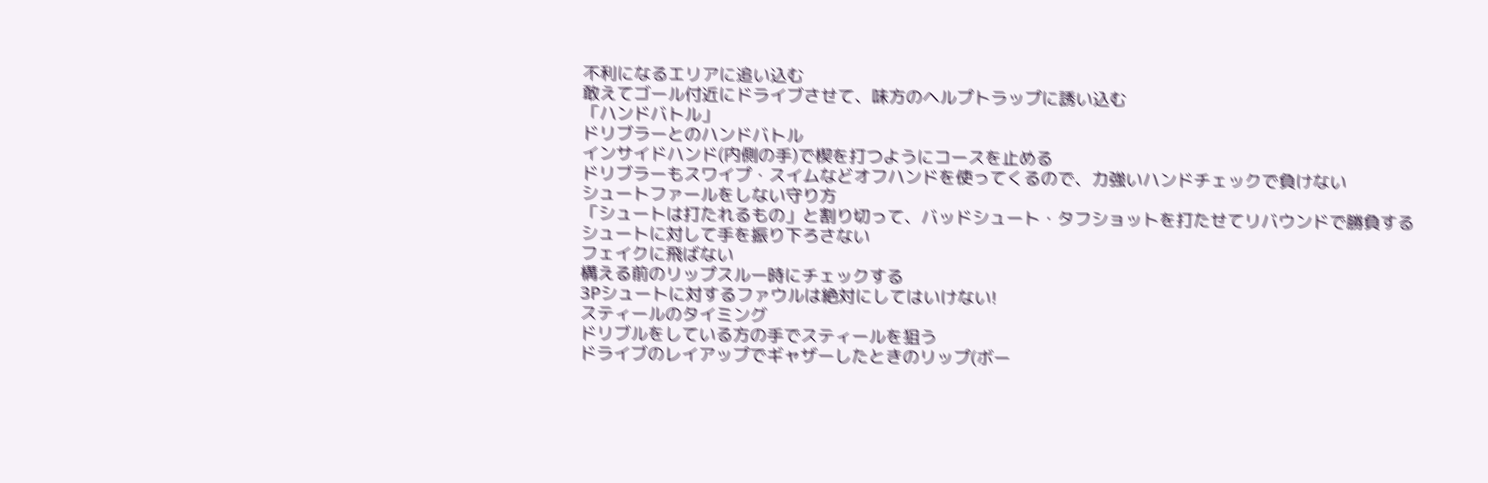不利になるエリアに追い込む
敢えてゴール付近にドライブさせて、味方のヘルプトラップに誘い込む
「ハンドバトル」
ドリブラーとのハンドバトル
インサイドハンド(内側の手)で楔を打つようにコースを止める
ドリブラーもスワイプ・スイムなどオフハンドを使ってくるので、力強いハンドチェックで負けない
シュートファールをしない守り方
「シュートは打たれるもの」と割り切って、バッドシュート・タフショットを打たせてリバウンドで勝負する
シュートに対して手を振り下ろさない
フェイクに飛ばない
構える前のリップスルー時にチェックする
3Pシュートに対するファウルは絶対にしてはいけない!
スティールのタイミング
ドリブルをしている方の手でスティールを狙う
ドライブのレイアップでギャザーしたときのリップ(ボー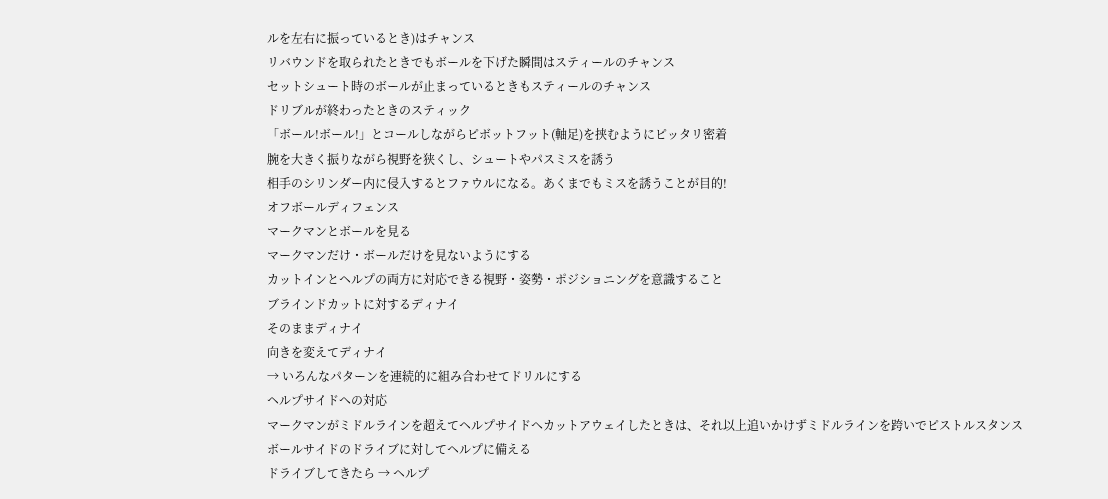ルを左右に振っているとき)はチャンス
リバウンドを取られたときでもボールを下げた瞬間はスティールのチャンス
セットシュート時のボールが止まっているときもスティールのチャンス
ドリブルが終わったときのスティック
「ボール!ボール!」とコールしながらピボットフット(軸足)を挟むようにピッタリ密着
腕を大きく振りながら視野を狭くし、シュートやパスミスを誘う
相手のシリンダー内に侵入するとファウルになる。あくまでもミスを誘うことが目的!
オフボールディフェンス
マークマンとボールを見る
マークマンだけ・ボールだけを見ないようにする
カットインとヘルプの両方に対応できる視野・姿勢・ポジショニングを意識すること
ブラインドカットに対するディナイ
そのままディナイ
向きを変えてディナイ
→ いろんなパターンを連続的に組み合わせてドリルにする
ヘルプサイドへの対応
マークマンがミドルラインを超えてヘルプサイドへカットアウェイしたときは、それ以上追いかけずミドルラインを跨いでピストルスタンス
ボールサイドのドライブに対してヘルプに備える
ドライブしてきたら → ヘルプ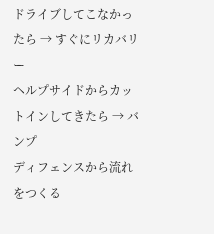ドライブしてこなかったら → すぐにリカバリー
ヘルプサイドからカットインしてきたら → バンプ
ディフェンスから流れをつくる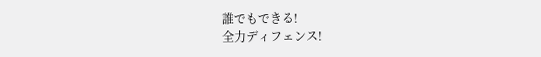誰でもできる!
全力ディフェンス!